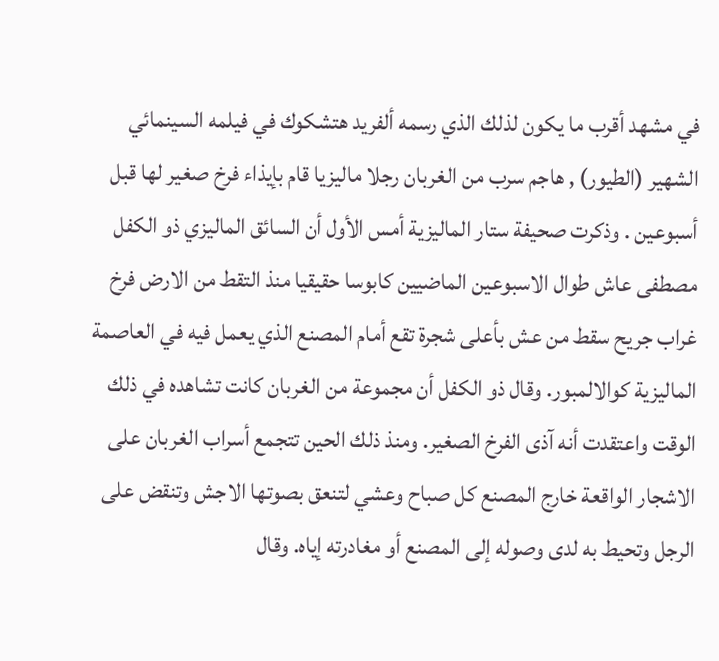في مشهد أقرب ما يكون لذلك الذي رسمه ألفريد هتشكوك في فيلمه السينمائي الشهير (الطيور) , هاجم سرب من الغربان رجلا ماليزيا قام بإيذاء فرخ صغير لها قبل أسبوعين . وذكرت صحيفة ستار الماليزية أمس الأول أن السائق الماليزي ذو الكفل مصطفى عاش طوال الاسبوعين الماضيين كابوسا حقيقيا منذ التقط من الارض فرخ غراب جريح سقط من عش بأعلى شجرة تقع أمام المصنع الذي يعمل فيه في العاصمة الماليزية كوالالمبور. وقال ذو الكفل أن مجموعة من الغربان كانت تشاهده في ذلك الوقت واعتقدت أنه آذى الفرخ الصغير. ومنذ ذلك الحين تتجمع أسراب الغربان على الاشجار الواقعة خارج المصنع كل صباح وعشي لتنعق بصوتها الاجش وتنقض على الرجل وتحيط به لدى وصوله إلى المصنع أو مغادرته إياه. وقال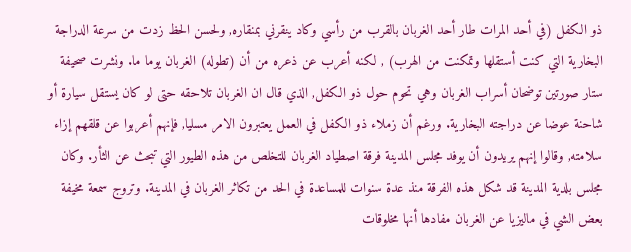ذو الكفل (في أحد المرات طار أحد الغربان بالقرب من رأسي وكاد ينقرني بمنقاره, ولحسن الحظ زدت من سرعة الدراجة البخارية التي كنت أستقلها وتمكنت من الهرب) , لكنه أعرب عن ذعره من أن (تطوله) الغربان يوما ما. ونشرت صحيفة ستار صورتين توضحان أسراب الغربان وهي تحوم حول ذو الكفل, الذي قال ان الغربان تلاحقه حتى لو كان يستقل سيارة أو شاحنة عوضا عن دراجته البخارية. ورغم أن زملاء ذو الكفل في العمل يعتبرون الامر مسليا, فإنهم أعربوا عن قلقهم إزاء سلامته, وقالوا إنهم يريدون أن يوفد مجلس المدينة فرقة اصطياد الغربان للتخلص من هذه الطيور التي تبحث عن الثأر. وكان مجلس بلدية المدينة قد شكل هذه الفرقة منذ عدة سنوات للمساعدة في الحد من تكاثر الغربان في المدينة. وتروج سمعة مخيفة بعض الشي في ماليزيا عن الغربان مفادها أنها مخلوقات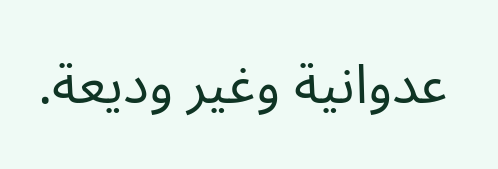عدوانية وغير وديعة.